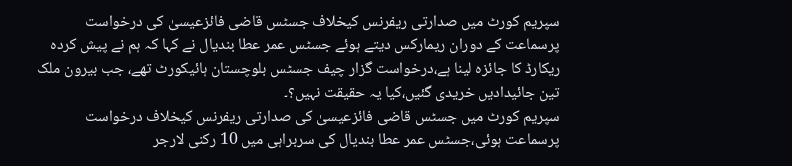سپریم کورٹ میں صدارتی ریفرنس کیخلاف جسٹس قاضی فائزعیسیٰ کی درخواست پرسماعت کے دوران ریمارکس دیتے ہوئے جسٹس عمر عطا بندیال نے کہا کہ ہم نے پیش کردہ ریکارڈ کا جائزہ لینا ہے،درخواست گزار چیف جسٹس بلوچستان ہائیکورٹ تھے، جب بیرون ملک تین جائیدادیں خریدی گئیں،کیا یہ حقیقت نہیں؟۔
سپریم کورٹ میں جسٹس قاضی فائزعیسیٰ کی صدارتی ریفرنس کیخلاف درخواست پرسماعت ہوئی،جسٹس عمر عطا بندیال کی سربراہی میں 10 رکنی لارجر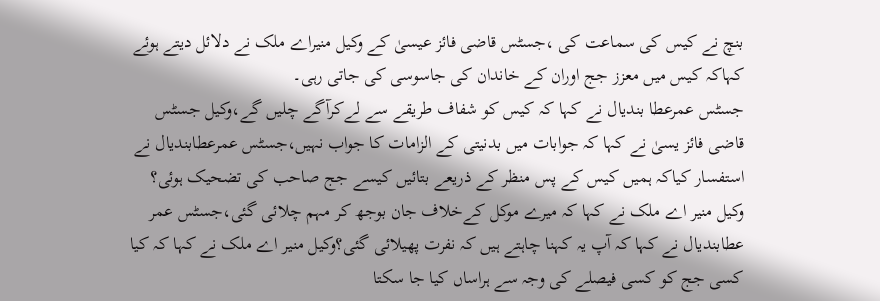بنچ نے کیس کی سماعت کی ،جسٹس قاضی فائز عیسیٰ کے وکیل منیراے ملک نے دلائل دیتے ہوئے کہاکہ کیس میں معزز جج اوران کے خاندان کی جاسوسی کی جاتی رہی۔
جسٹس عمرعطا بندیال نے کہا کہ کیس کو شفاف طریقے سے لےکرآگے چلیں گے،وکیل جسٹس قاضی فائز یسیٰ نے کہا کہ جوابات میں بدنیتی کے الزامات کا جواب نہیں،جسٹس عمرعطابندیال نے استفسار کیاکہ ہمیں کیس کے پس منظر کے ذریعے بتائیں کیسے جج صاحب کی تضحیک ہوئی؟
وکیل منیر اے ملک نے کہا کہ میرے موکل کےخلاف جان بوجھ کر مہم چلائی گئی،جسٹس عمر عطابندیال نے کہا کہ آپ یہ کہنا چاہتے ہیں کہ نفرت پھیلائی گئی؟وکیل منیر اے ملک نے کہا کہ کیا کسی جج کو کسی فیصلے کی وجہ سے ہراساں کیا جا سکتا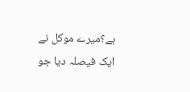ہے؟میرے موکل نے ایک فیصلہ دیا جو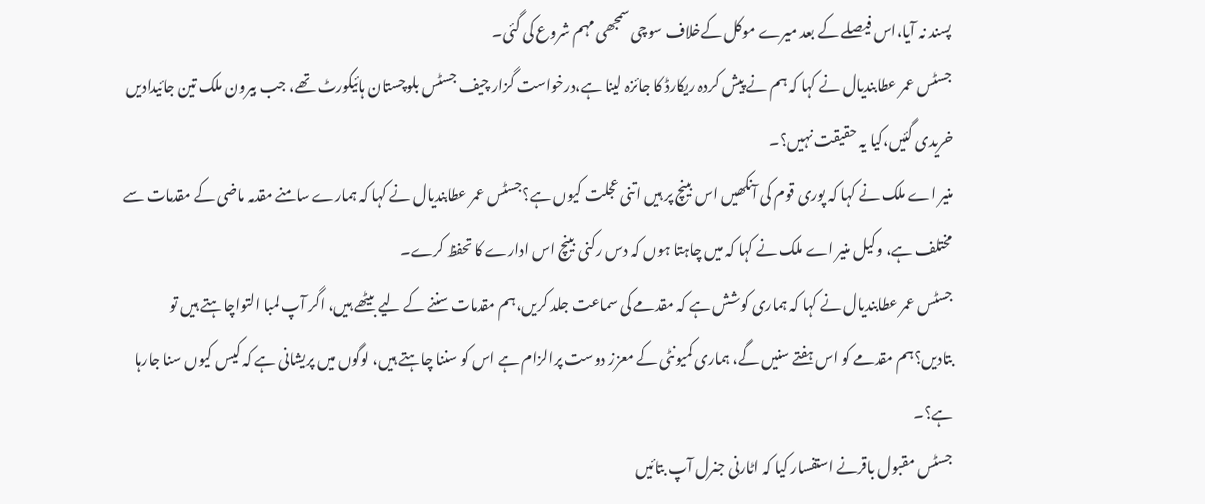پسند نہ آیا،اس فیصلے کے بعد میرے موکل کےخلاف سوچی سمجھی مہم شروع کی گئی۔
جسٹس عمر عطابندیال نے کہا کہ ہم نے پیش کردہ ریکارڈ کا جائزہ لینا ہے،درخواست گزار چیف جسٹس بلوچستان ہائیکورٹ تھے، جب بیرون ملک تین جائیدادیں خریدی گئیں،کیا یہ حقیقت نہیں؟۔
منیر اے ملک نے کہا کہ پوری قوم کی آنکھیں اس بینچ پر ہیں اتنی عجلت کیوں ہے؟جسٹس عمر عطابندیال نے کہا کہ ہمارے سامنے مقدمہ ماضی کے مقدمات سے مختلف ہے، وکیل منیر اے ملک نے کہا کہ میں چاہتا ہوں کہ دس رکنی بینچ اس ادارے کا تحفظ کرے۔
جسٹس عمر عطابندیال نے کہا کہ ہماری کوشش ہے کہ مقدمے کی سماعت جلد کریں،ہم مقدمات سننے کے لیے بیٹھے ہیں، اگر آپ لمبا التواچاہتے ہیں تو بتادیں؟ہم مقدمے کو اس ہفتے سنیں گے، ہماری کمیونٹی کے معزز دوست پرالزام ہے اس کو سننا چاہتے ہیں، لوگوں میں پریشانی ہے کہ کیس کیوں سنا جارہا ہے؟۔
جسٹس مقبول باقرنے استفسار کیا کہ اٹارنی جنرل آپ بتائیں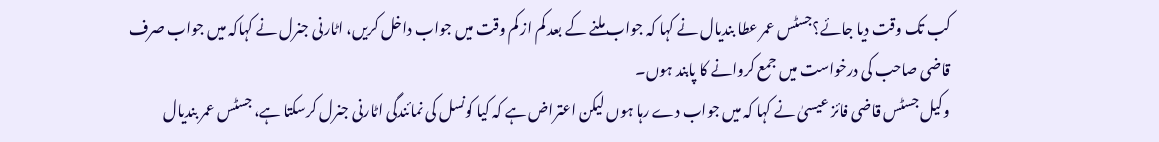کب تک وقت دیا جائے؟جسٹس عمر عطا بندیال نے کہا کہ جواب ملنے کے بعد کم از کم وقت میں جواب داخل کریں، اٹارنی جنرل نے کہاکہ میں جواب صرف قاضی صاحب کی درخواست میں جمع کروانے کا پابند ہوں۔
وکیل جسٹس قاضی فائز عیسیٰ نے کہا کہ میں جواب دے رہا ہوں لیکن اعتراض ہے کہ کیا کونسل کی نمائندگی اٹارنی جنرل کرسکتا ہے، جسٹس عمر بندیال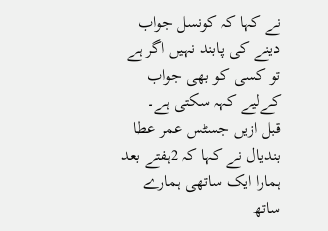نے کہا کہ کونسل جواب دینے کی پابند نہیں اگر ہے تو کسی کو بھی جواب کےلیے کہہ سکتی ہے۔
قبل ازیں جسٹس عمر عطا بندیال نے کہا کہ 2ہفتے بعد ہمارا ایک ساتھی ہمارے ساتھ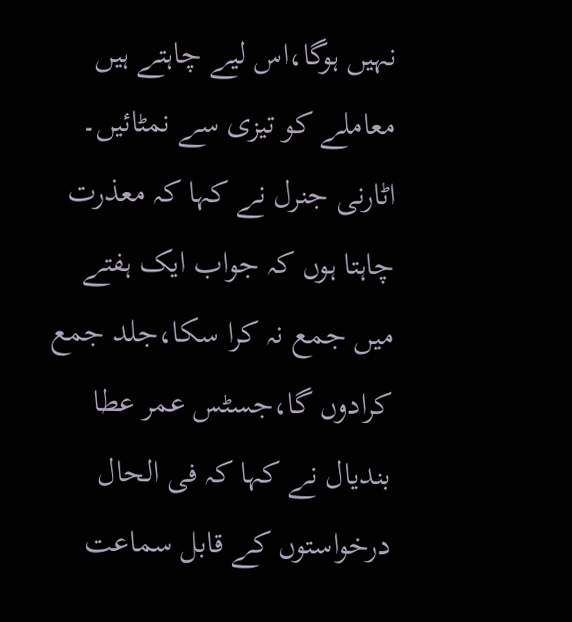نہیں ہوگا،اس لیے چاہتے ہیں معاملے کو تیزی سے نمٹائیں۔
اٹارنی جنرل نے کہا کہ معذرت چاہتا ہوں کہ جواب ایک ہفتے میں جمع نہ کرا سکا،جلد جمع کرادوں گا،جسٹس عمر عطا بندیال نے کہا کہ فی الحال درخواستوں کے قابل سماعت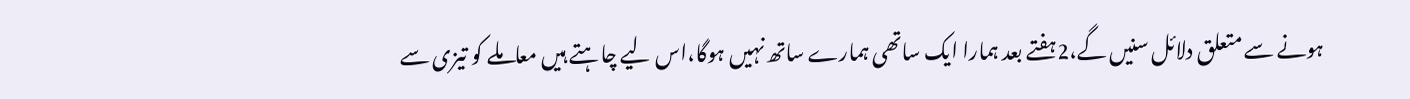ہونے سے متعلق دلائل سنیں گے،2ہفتے بعد ہمارا ایک ساتھی ہمارے ساتھ نہیں ہوگا،اس لیے چاہتے ہیں معاملے کو تیزی سے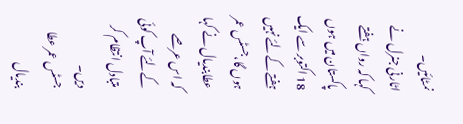نمٹائیں۔
اٹارنی جنرل نے کہا کہ رواں ہفتے پاکستان میں ہوں 18 اکتوبر سے ایک ہفتے کےلئے نہیں ہوں گا،جسٹس عمر عطابندیال نے کہا کہ اس عرصے کےلئے آپ کوئی متبادل انتظام کر دیں۔
جسٹس عمر عطا بندیال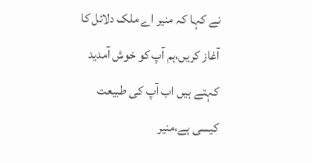نے کہا کہ منیر اے ملک دلائل کا آغاز کریں،ہم آپ کو خوش آمدید کہتے ہیں اب آپ کی طبیعت کیسی ہے،منیر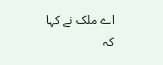اے ملک نے کہا کہ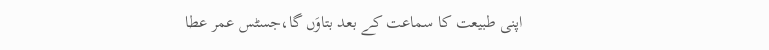اپنی طبیعت کا سماعت کے بعد بتاوَں گا،جسٹس عمر عطا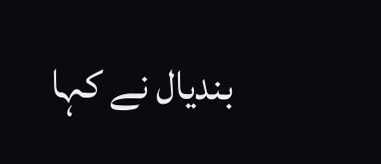بندیال نے کہا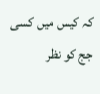کہ کیس میں کسی جج کو نظر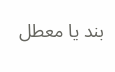بند یا معطل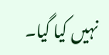نہیں کیا گیا۔